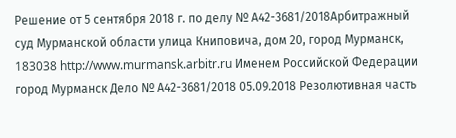Решение от 5 сентября 2018 г. по делу № А42-3681/2018Арбитражный суд Мурманской области улица Книповича, дом 20, город Мурманск, 183038 http://www.murmansk.arbitr.ru Именем Российской Федерации город Мурманск Дело № А42-3681/2018 05.09.2018 Резолютивная часть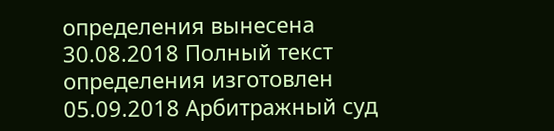определения вынесена 30.08.2018 Полный текст определения изготовлен 05.09.2018 Арбитражный суд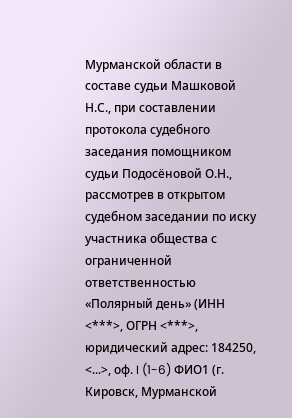Мурманской области в составе судьи Машковой Н.С., при составлении протокола судебного заседания помощником судьи Подосёновой О.Н., рассмотрев в открытом судебном заседании по иску участника общества с ограниченной ответственностью «Полярный день» (ИНН <***>, ОГРН <***>, юридический адрес: 184250, <...>, оф. I (1-6) ФИО1 (г. Кировск, Мурманской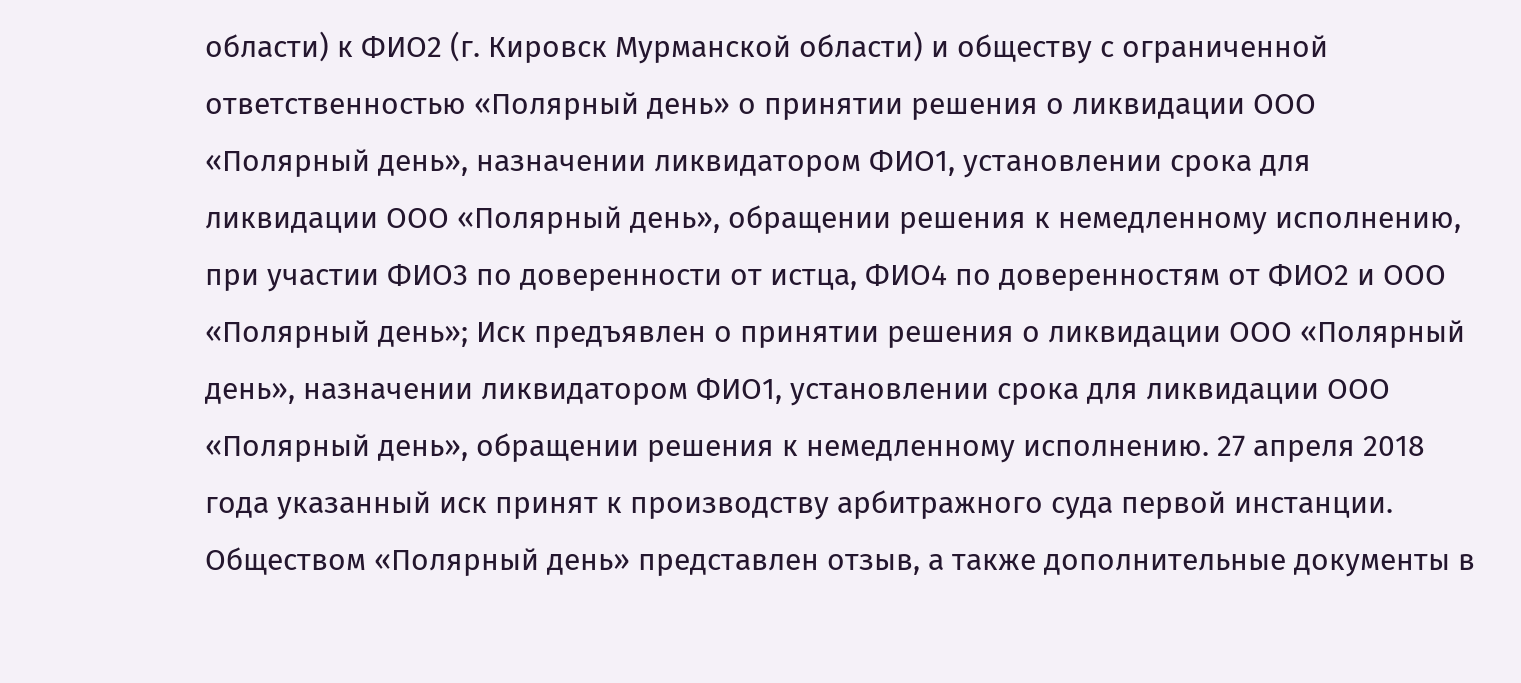области) к ФИО2 (г. Кировск Мурманской области) и обществу с ограниченной ответственностью «Полярный день» о принятии решения о ликвидации ООО «Полярный день», назначении ликвидатором ФИО1, установлении срока для ликвидации ООО «Полярный день», обращении решения к немедленному исполнению, при участии ФИО3 по доверенности от истца, ФИО4 по доверенностям от ФИО2 и ООО «Полярный день»; Иск предъявлен о принятии решения о ликвидации ООО «Полярный день», назначении ликвидатором ФИО1, установлении срока для ликвидации ООО «Полярный день», обращении решения к немедленному исполнению. 27 апреля 2018 года указанный иск принят к производству арбитражного суда первой инстанции. Обществом «Полярный день» представлен отзыв, а также дополнительные документы в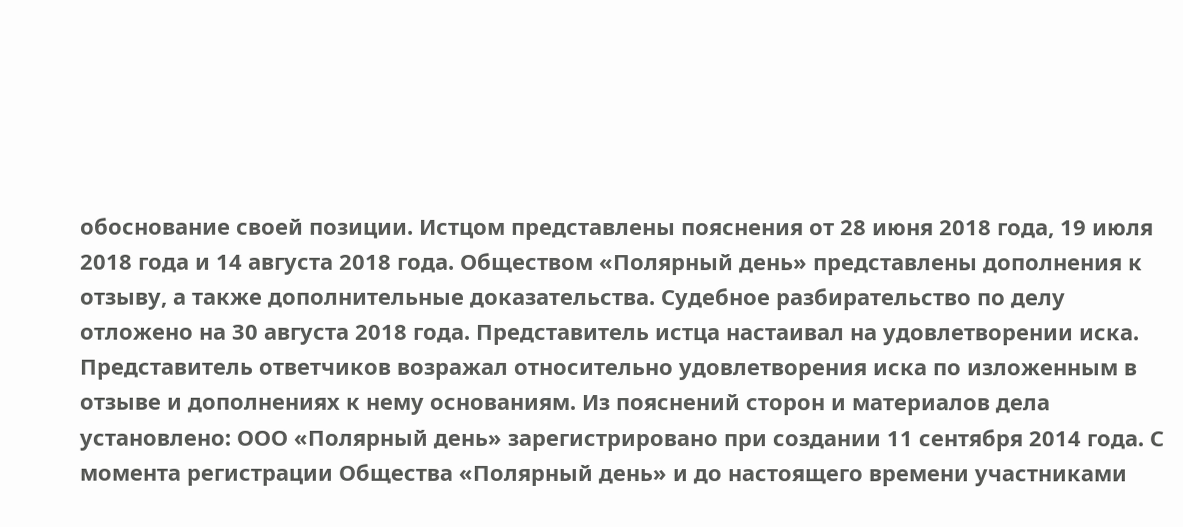обоснование своей позиции. Истцом представлены пояснения от 28 июня 2018 года, 19 июля 2018 года и 14 августа 2018 года. Обществом «Полярный день» представлены дополнения к отзыву, а также дополнительные доказательства. Судебное разбирательство по делу отложено на 30 августа 2018 года. Представитель истца настаивал на удовлетворении иска. Представитель ответчиков возражал относительно удовлетворения иска по изложенным в отзыве и дополнениях к нему основаниям. Из пояснений сторон и материалов дела установлено: ООО «Полярный день» зарегистрировано при создании 11 сентября 2014 года. С момента регистрации Общества «Полярный день» и до настоящего времени участниками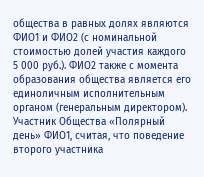общества в равных долях являются ФИО1 и ФИО2 (с номинальной стоимостью долей участия каждого 5 000 руб.). ФИО2 также с момента образования общества является его единоличным исполнительным органом (генеральным директором). Участник Общества «Полярный день» ФИО1, считая, что поведение второго участника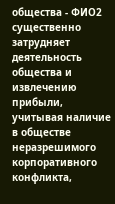общества - ФИО2 существенно затрудняет деятельность общества и извлечению прибыли, учитывая наличие в обществе неразрешимого корпоративного конфликта,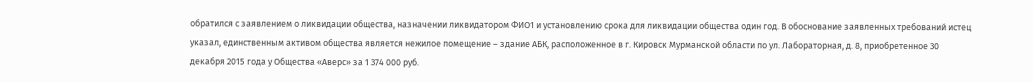обратился с заявлением о ликвидации общества, назначении ликвидатором ФИО1 и установлению срока для ликвидации общества один год. В обоснование заявленных требований истец указал, единственным активом общества является нежилое помещение – здание АБК, расположенное в г. Кировск Мурманской области по ул. Лабораторная, д. 8, приобретенное 30 декабря 2015 года у Общества «Аверс» за 1 374 000 руб.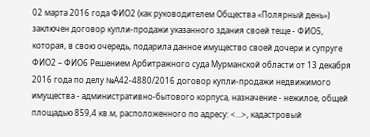02 марта 2016 года ФИО2 (как руководителем Общества «Полярный день») заключен договор купли-продажи указанного здания своей теще - ФИО5, которая, в свою очередь, подарила данное имущество своей дочери и супруге ФИО2 – ФИО6 Решением Арбитражного суда Мурманской области от 13 декабря 2016 года по делу №А42-4880/2016 договор купли-продажи недвижимого имущества - административно-бытового корпуса, назначение - нежилое, общей площадью 859,4 кв.м, расположенного по адресу: <...>, кадастровый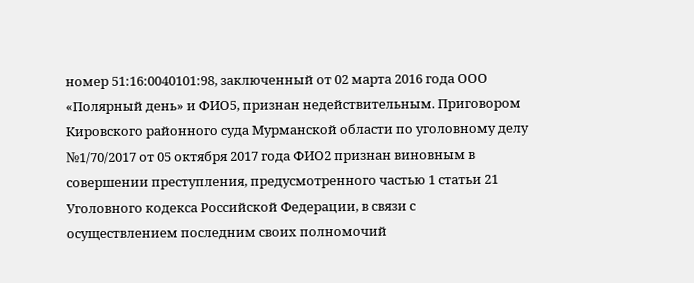номер 51:16:0040101:98, заключенный от 02 марта 2016 года ООО «Полярный день» и ФИО5, признан недействительным. Приговором Кировского районного суда Мурманской области по уголовному делу №1/70/2017 от 05 октября 2017 года ФИО2 признан виновным в совершении преступления, предусмотренного частью 1 статьи 21 Уголовного кодекса Российской Федерации, в связи с осуществлением последним своих полномочий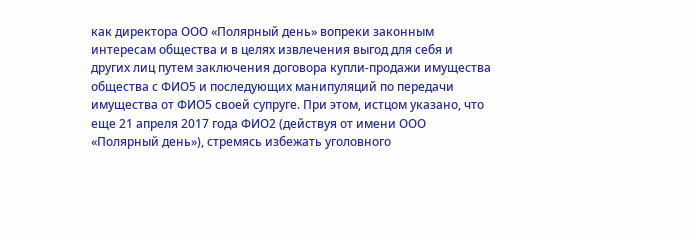как директора ООО «Полярный день» вопреки законным интересам общества и в целях извлечения выгод для себя и других лиц путем заключения договора купли-продажи имущества общества с ФИО5 и последующих манипуляций по передачи имущества от ФИО5 своей супруге. При этом, истцом указано, что еще 21 апреля 2017 года ФИО2 (действуя от имени ООО «Полярный день»), стремясь избежать уголовного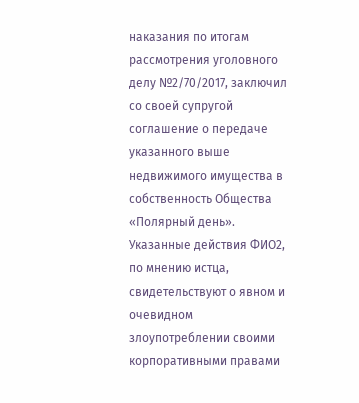наказания по итогам рассмотрения уголовного делу №2/70/2017, заключил со своей супругой соглашение о передаче указанного выше недвижимого имущества в собственность Общества «Полярный день». Указанные действия ФИО2, по мнению истца, свидетельствуют о явном и очевидном злоупотреблении своими корпоративными правами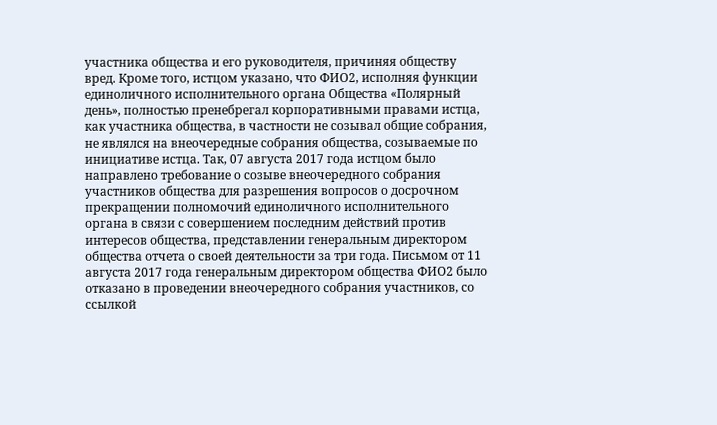участника общества и его руководителя, причиняя обществу вред. Кроме того, истцом указано, что ФИО2, исполняя функции единоличного исполнительного органа Общества «Полярный день», полностью пренебрегал корпоративными правами истца, как участника общества, в частности не созывал общие собрания, не являлся на внеочередные собрания общества, созываемые по инициативе истца. Так, 07 августа 2017 года истцом было направлено требование о созыве внеочередного собрания участников общества для разрешения вопросов о досрочном прекращении полномочий единоличного исполнительного органа в связи с совершением последним действий против интересов общества, представлении генеральным директором общества отчета о своей деятельности за три года. Письмом от 11 августа 2017 года генеральным директором общества ФИО2 было отказано в проведении внеочередного собрания участников, со ссылкой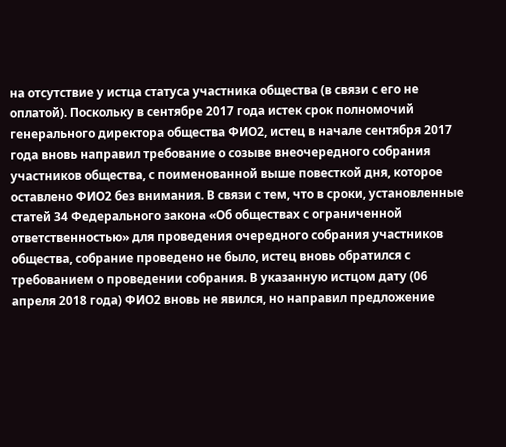на отсутствие у истца статуса участника общества (в связи с его не оплатой). Поскольку в сентябре 2017 года истек срок полномочий генерального директора общества ФИО2, истец в начале сентября 2017 года вновь направил требование о созыве внеочередного собрания участников общества, с поименованной выше повесткой дня, которое оставлено ФИО2 без внимания. В связи с тем, что в сроки, установленные статей 34 Федерального закона «Об обществах с ограниченной ответственностью» для проведения очередного собрания участников общества, собрание проведено не было, истец вновь обратился с требованием о проведении собрания. В указанную истцом дату (06 апреля 2018 года) ФИО2 вновь не явился, но направил предложение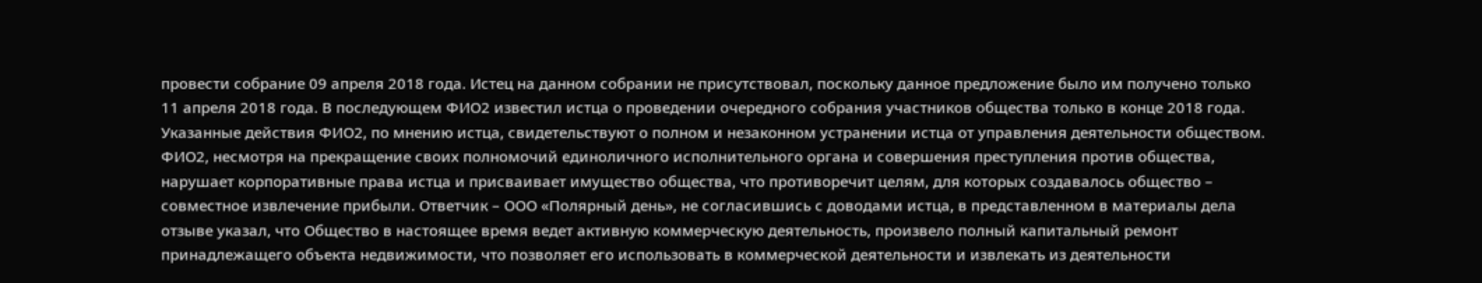провести собрание 09 апреля 2018 года. Истец на данном собрании не присутствовал, поскольку данное предложение было им получено только 11 апреля 2018 года. В последующем ФИО2 известил истца о проведении очередного собрания участников общества только в конце 2018 года. Указанные действия ФИО2, по мнению истца, свидетельствуют о полном и незаконном устранении истца от управления деятельности обществом. ФИО2, несмотря на прекращение своих полномочий единоличного исполнительного органа и совершения преступления против общества, нарушает корпоративные права истца и присваивает имущество общества, что противоречит целям, для которых создавалось общество – совместное извлечение прибыли. Ответчик – ООО «Полярный день», не согласившись с доводами истца, в представленном в материалы дела отзыве указал, что Общество в настоящее время ведет активную коммерческую деятельность, произвело полный капитальный ремонт принадлежащего объекта недвижимости, что позволяет его использовать в коммерческой деятельности и извлекать из деятельности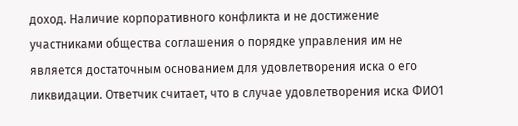доход. Наличие корпоративного конфликта и не достижение участниками общества соглашения о порядке управления им не является достаточным основанием для удовлетворения иска о его ликвидации. Ответчик считает, что в случае удовлетворения иска ФИО1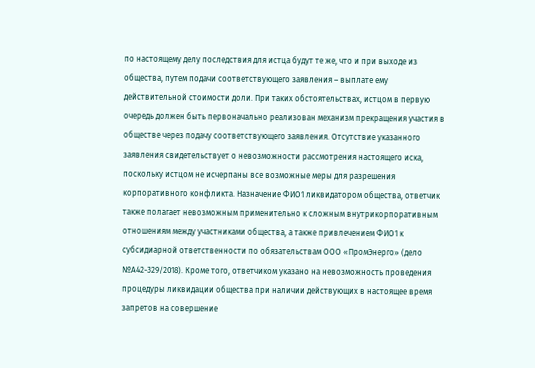по настоящему делу последствия для истца будут те же, что и при выходе из общества, путем подачи соответствующего заявления – выплате ему действительной стоимости доли. При таких обстоятельствах, истцом в первую очередь должен быть первоначально реализован механизм прекращения участия в обществе через подачу соответствующего заявления. Отсутствие указанного заявления свидетельствует о невозможности рассмотрения настоящего иска, поскольку истцом не исчерпаны все возможные меры для разрешения корпоративного конфликта. Назначение ФИО1 ликвидатором общества, ответчик также полагает невозможным применительно к сложным внутрикорпоративным отношениям между участниками общества, а также привлечением ФИО1 к субсидиарной ответственности по обязательствам ООО «ПромЭнерго» (дело №А42-329/2018). Кроме того, ответчиком указано на невозможность проведения процедуры ликвидации общества при наличии действующих в настоящее время запретов на совершение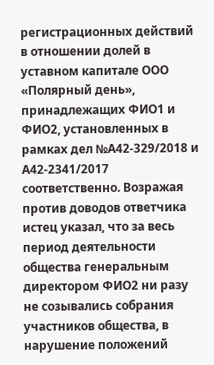регистрационных действий в отношении долей в уставном капитале ООО «Полярный день», принадлежащих ФИО1 и ФИО2, установленных в рамках дел №А42-329/2018 и А42-2341/2017 соответственно. Возражая против доводов ответчика истец указал, что за весь период деятельности общества генеральным директором ФИО2 ни разу не созывались собрания участников общества, в нарушение положений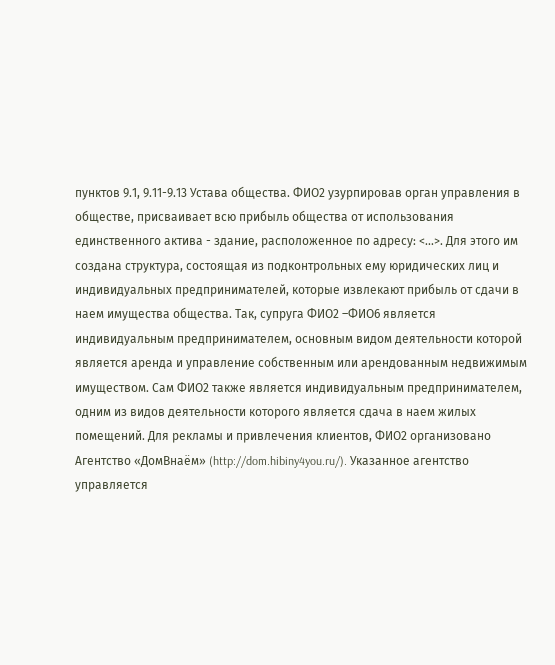пунктов 9.1, 9.11-9.13 Устава общества. ФИО2 узурпировав орган управления в обществе, присваивает всю прибыль общества от использования единственного актива - здание, расположенное по адресу: <...>. Для этого им создана структура, состоящая из подконтрольных ему юридических лиц и индивидуальных предпринимателей, которые извлекают прибыль от сдачи в наем имущества общества. Так, супруга ФИО2 –ФИО6 является индивидуальным предпринимателем, основным видом деятельности которой является аренда и управление собственным или арендованным недвижимым имуществом. Сам ФИО2 также является индивидуальным предпринимателем, одним из видов деятельности которого является сдача в наем жилых помещений. Для рекламы и привлечения клиентов, ФИО2 организовано Агентство «ДомВнаём» (http://dom.hibiny4you.ru/). Указанное агентство управляется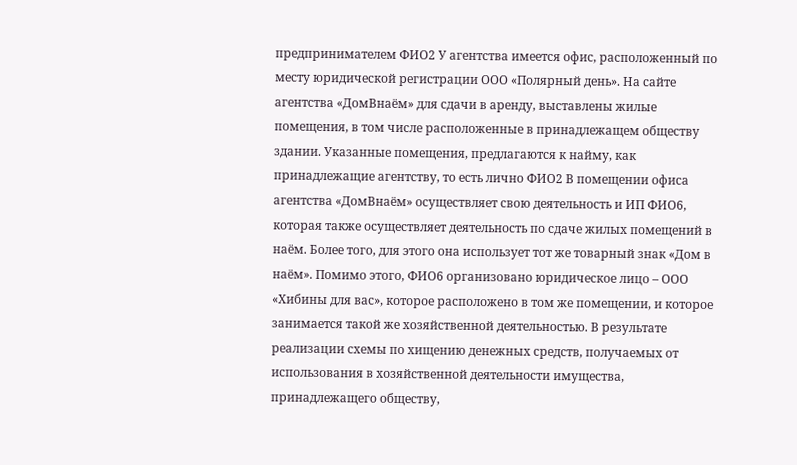предпринимателем ФИО2 У агентства имеется офис, расположенный по месту юридической регистрации ООО «Полярный день». На сайте агентства «ДомВнаём» для сдачи в аренду, выставлены жилые помещения, в том числе расположенные в принадлежащем обществу здании. Указанные помещения, предлагаются к найму, как принадлежащие агентству, то есть лично ФИО2 В помещении офиса агентства «ДомВнаём» осуществляет свою деятельность и ИП ФИО6, которая также осуществляет деятельность по сдаче жилых помещений в наём. Более того, для этого она использует тот же товарный знак «Дом в наём». Помимо этого, ФИО6 организовано юридическое лицо – ООО «Хибины для вас», которое расположено в том же помещении, и которое занимается такой же хозяйственной деятельностью. В результате реализации схемы по хищению денежных средств, получаемых от использования в хозяйственной деятельности имущества, принадлежащего обществу,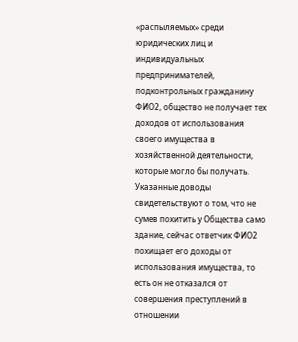«распыляемых» среди юридических лиц и индивидуальных предпринимателей, подконтрольных гражданину ФИО2, общество не получает тех доходов от использования своего имущества в хозяйственной деятельности, которые могло бы получать. Указанные доводы свидетельствуют о том, что не сумев похитить у Общества само здание, сейчас ответчик ФИО2 похищает его доходы от использования имущества, то есть он не отказался от совершения преступлений в отношении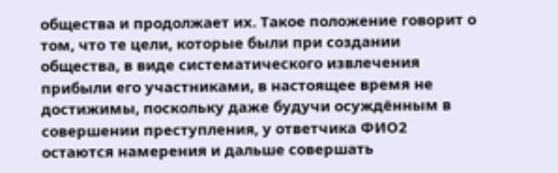общества и продолжает их. Такое положение говорит о том, что те цели, которые были при создании общества, в виде систематического извлечения прибыли его участниками, в настоящее время не достижимы, поскольку даже будучи осуждённым в совершении преступления, у ответчика ФИО2 остаются намерения и дальше совершать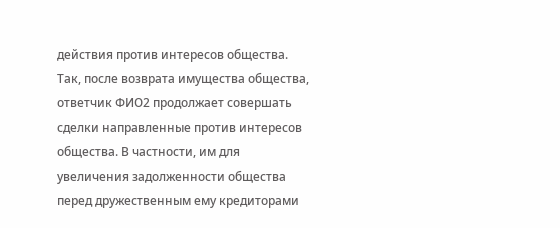действия против интересов общества. Так, после возврата имущества общества, ответчик ФИО2 продолжает совершать сделки направленные против интересов общества. В частности, им для увеличения задолженности общества перед дружественным ему кредиторами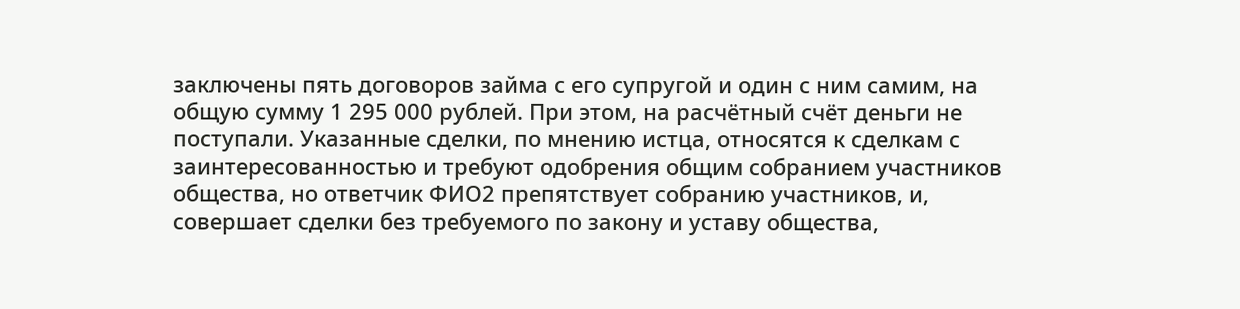заключены пять договоров займа с его супругой и один с ним самим, на общую сумму 1 295 000 рублей. При этом, на расчётный счёт деньги не поступали. Указанные сделки, по мнению истца, относятся к сделкам с заинтересованностью и требуют одобрения общим собранием участников общества, но ответчик ФИО2 препятствует собранию участников, и, совершает сделки без требуемого по закону и уставу общества,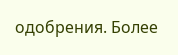одобрения. Более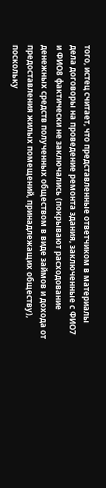того, истец считает, что представленные ответчиком в материалы дела договоры на проведение ремонта здания, заключенные с ФИО7 и ФИО8 фактически не заключались (покрывают расходование денежных средств полученных обществом в виде займов и дохода от предоставления жилых помещений, принадлежащих обществу), поскольку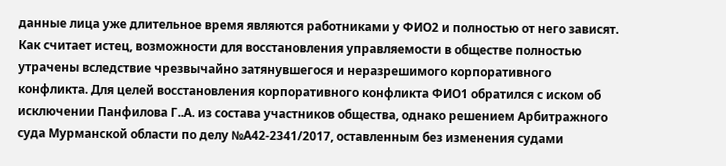данные лица уже длительное время являются работниками у ФИО2 и полностью от него зависят. Как считает истец, возможности для восстановления управляемости в обществе полностью утрачены вследствие чрезвычайно затянувшегося и неразрешимого корпоративного конфликта. Для целей восстановления корпоративного конфликта ФИО1 обратился с иском об исключении Панфилова Г..А. из состава участников общества, однако решением Арбитражного суда Мурманской области по делу №А42-2341/2017, оставленным без изменения судами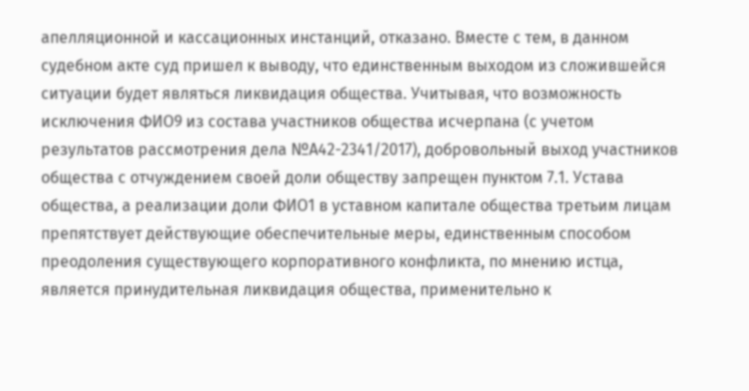апелляционной и кассационных инстанций, отказано. Вместе с тем, в данном судебном акте суд пришел к выводу, что единственным выходом из сложившейся ситуации будет являться ликвидация общества. Учитывая, что возможность исключения ФИО9 из состава участников общества исчерпана (с учетом результатов рассмотрения дела №А42-2341/2017), добровольный выход участников общества с отчуждением своей доли обществу запрещен пунктом 7.1. Устава общества, а реализации доли ФИО1 в уставном капитале общества третьим лицам препятствует действующие обеспечительные меры, единственным способом преодоления существующего корпоративного конфликта, по мнению истца, является принудительная ликвидация общества, применительно к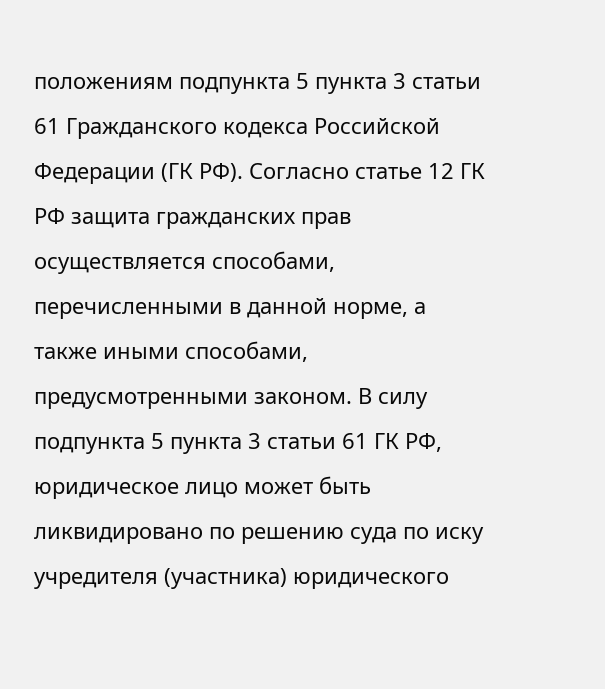положениям подпункта 5 пункта 3 статьи 61 Гражданского кодекса Российской Федерации (ГК РФ). Согласно статье 12 ГК РФ защита гражданских прав осуществляется способами, перечисленными в данной норме, а также иными способами, предусмотренными законом. В силу подпункта 5 пункта 3 статьи 61 ГК РФ, юридическое лицо может быть ликвидировано по решению суда по иску учредителя (участника) юридического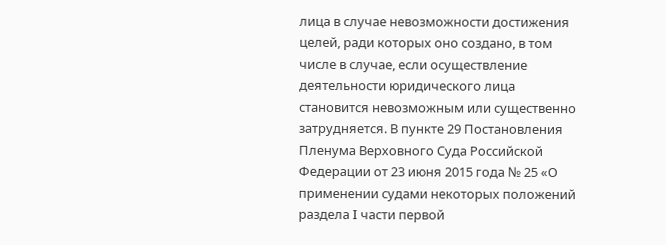лица в случае невозможности достижения целей, ради которых оно создано, в том числе в случае, если осуществление деятельности юридического лица становится невозможным или существенно затрудняется. В пункте 29 Постановления Пленума Верховного Суда Российской Федерации от 23 июня 2015 года № 25 «О применении судами некоторых положений раздела I части первой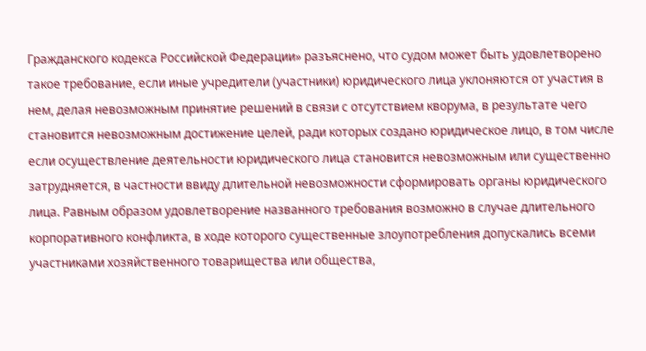Гражданского кодекса Российской Федерации» разъяснено, что судом может быть удовлетворено такое требование, если иные учредители (участники) юридического лица уклоняются от участия в нем, делая невозможным принятие решений в связи с отсутствием кворума, в результате чего становится невозможным достижение целей, ради которых создано юридическое лицо, в том числе если осуществление деятельности юридического лица становится невозможным или существенно затрудняется, в частности ввиду длительной невозможности сформировать органы юридического лица. Равным образом удовлетворение названного требования возможно в случае длительного корпоративного конфликта, в ходе которого существенные злоупотребления допускались всеми участниками хозяйственного товарищества или общества,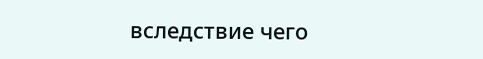вследствие чего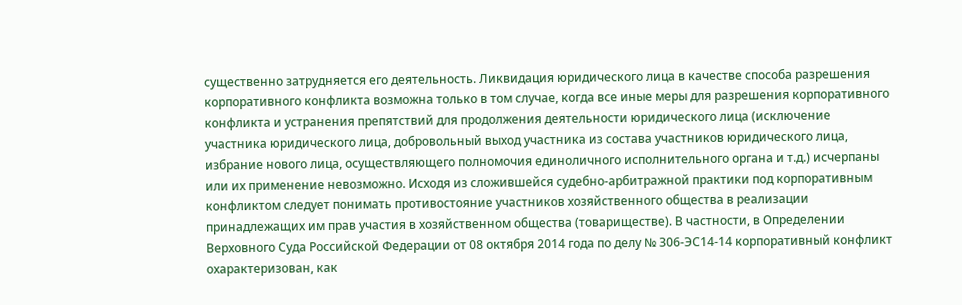существенно затрудняется его деятельность. Ликвидация юридического лица в качестве способа разрешения корпоративного конфликта возможна только в том случае, когда все иные меры для разрешения корпоративного конфликта и устранения препятствий для продолжения деятельности юридического лица (исключение участника юридического лица, добровольный выход участника из состава участников юридического лица, избрание нового лица, осуществляющего полномочия единоличного исполнительного органа и т.д.) исчерпаны или их применение невозможно. Исходя из сложившейся судебно-арбитражной практики под корпоративным конфликтом следует понимать противостояние участников хозяйственного общества в реализации принадлежащих им прав участия в хозяйственном общества (товариществе). В частности, в Определении Верховного Суда Российской Федерации от 08 октября 2014 года по делу № З06-ЭС14-14 корпоративный конфликт охарактеризован, как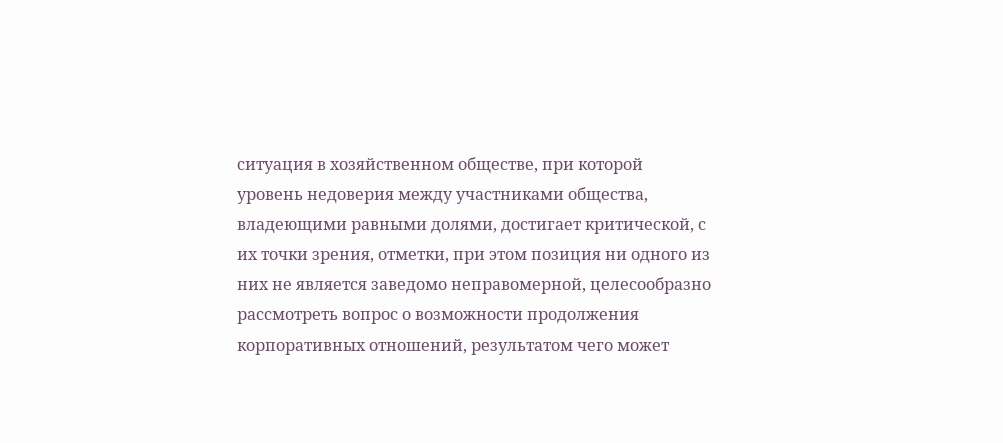ситуация в хозяйственном обществе, при которой уровень недоверия между участниками общества, владеющими равными долями, достигает критической, с их точки зрения, отметки, при этом позиция ни одного из них не является заведомо неправомерной, целесообразно рассмотреть вопрос о возможности продолжения корпоративных отношений, результатом чего может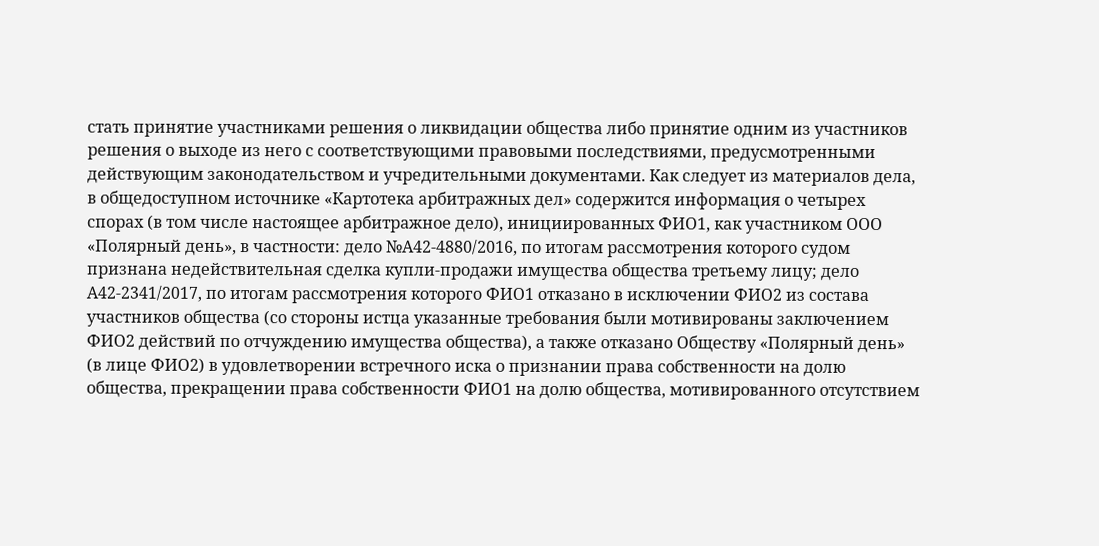стать принятие участниками решения о ликвидации общества либо принятие одним из участников решения о выходе из него с соответствующими правовыми последствиями, предусмотренными действующим законодательством и учредительными документами. Как следует из материалов дела, в общедоступном источнике «Картотека арбитражных дел» содержится информация о четырех спорах (в том числе настоящее арбитражное дело), инициированных ФИО1, как участником ООО «Полярный день», в частности: дело №А42-4880/2016, по итогам рассмотрения которого судом признана недействительная сделка купли-продажи имущества общества третьему лицу; дело А42-2341/2017, по итогам рассмотрения которого ФИО1 отказано в исключении ФИО2 из состава участников общества (со стороны истца указанные требования были мотивированы заключением ФИО2 действий по отчуждению имущества общества), а также отказано Обществу «Полярный день» (в лице ФИО2) в удовлетворении встречного иска о признании права собственности на долю общества, прекращении права собственности ФИО1 на долю общества, мотивированного отсутствием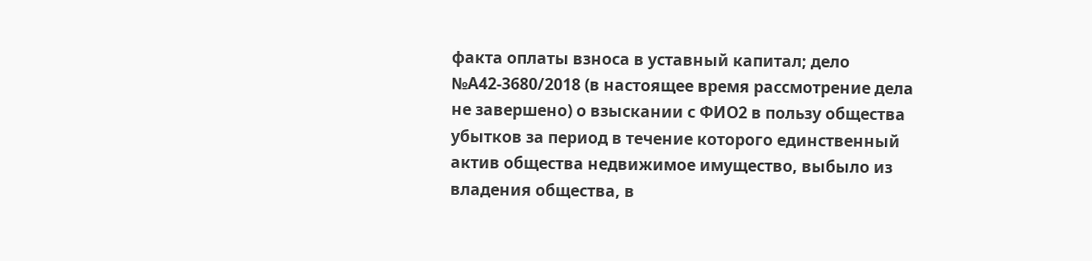факта оплаты взноса в уставный капитал; дело №А42-3680/2018 (в настоящее время рассмотрение дела не завершено) о взыскании с ФИО2 в пользу общества убытков за период в течение которого единственный актив общества недвижимое имущество, выбыло из владения общества, в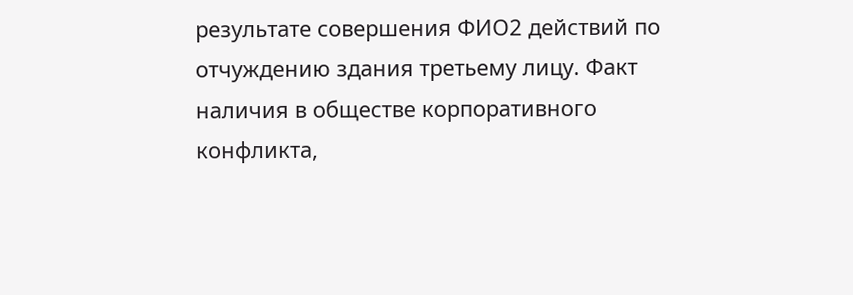результате совершения ФИО2 действий по отчуждению здания третьему лицу. Факт наличия в обществе корпоративного конфликта,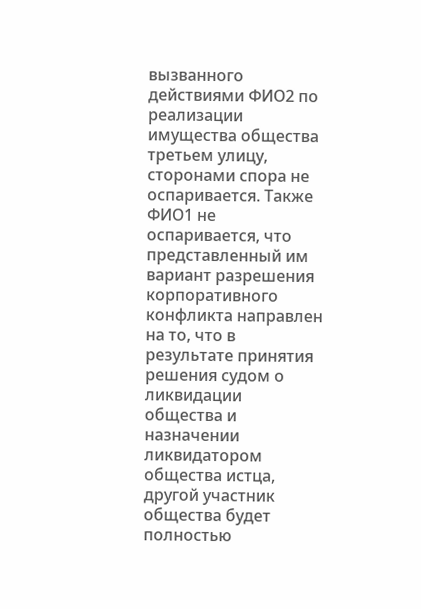вызванного действиями ФИО2 по реализации имущества общества третьем улицу, сторонами спора не оспаривается. Также ФИО1 не оспаривается, что представленный им вариант разрешения корпоративного конфликта направлен на то, что в результате принятия решения судом о ликвидации общества и назначении ликвидатором общества истца, другой участник общества будет полностью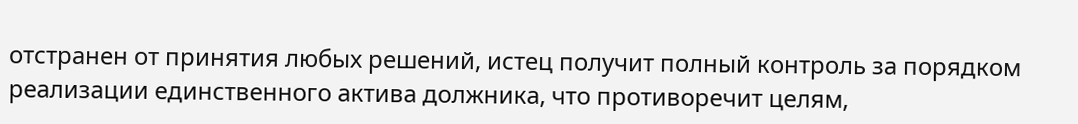отстранен от принятия любых решений, истец получит полный контроль за порядком реализации единственного актива должника, что противоречит целям,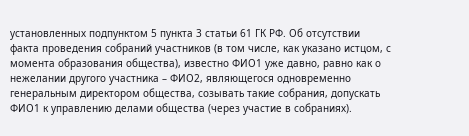установленных подпунктом 5 пункта 3 статьи 61 ГК РФ. Об отсутствии факта проведения собраний участников (в том числе, как указано истцом, с момента образования общества), известно ФИО1 уже давно, равно как о нежелании другого участника – ФИО2, являющегося одновременно генеральным директором общества, созывать такие собрания, допускать ФИО1 к управлению делами общества (через участие в собраниях).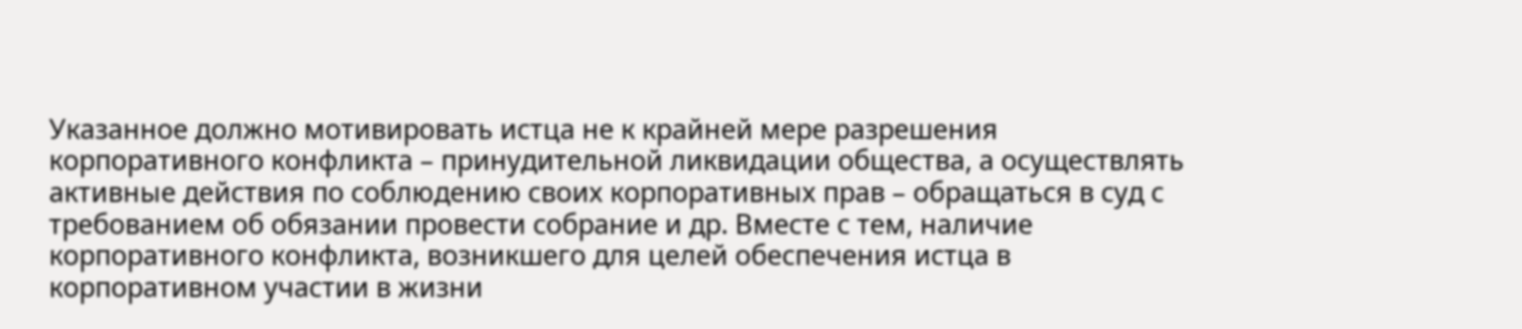Указанное должно мотивировать истца не к крайней мере разрешения корпоративного конфликта – принудительной ликвидации общества, а осуществлять активные действия по соблюдению своих корпоративных прав – обращаться в суд с требованием об обязании провести собрание и др. Вместе с тем, наличие корпоративного конфликта, возникшего для целей обеспечения истца в корпоративном участии в жизни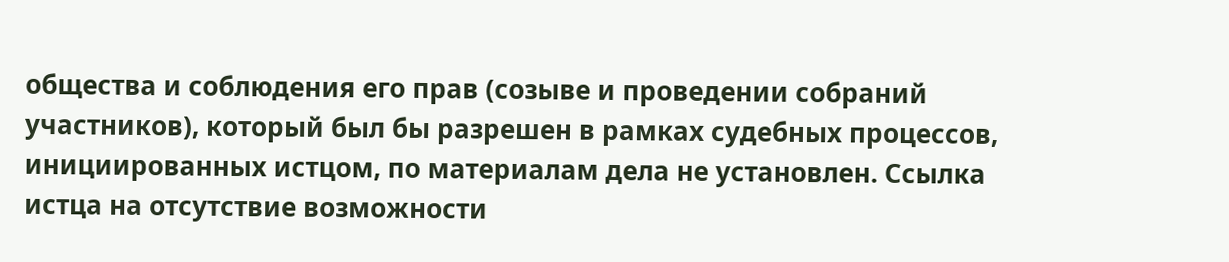общества и соблюдения его прав (созыве и проведении собраний участников), который был бы разрешен в рамках судебных процессов, инициированных истцом, по материалам дела не установлен. Ссылка истца на отсутствие возможности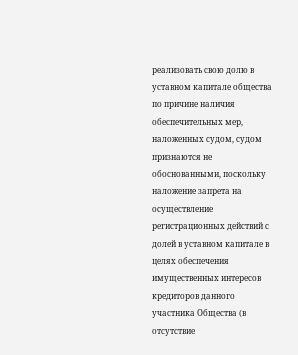реализовать свою долю в уставном капитале общества по причине наличия обеспечительных мер, наложенных судом, судом признаются не обоснованными, поскольку наложение запрета на осуществление регистрационных действий с долей в уставном капитале в целях обеспечения имущественных интересов кредиторов данного участника Общества (в отсутствие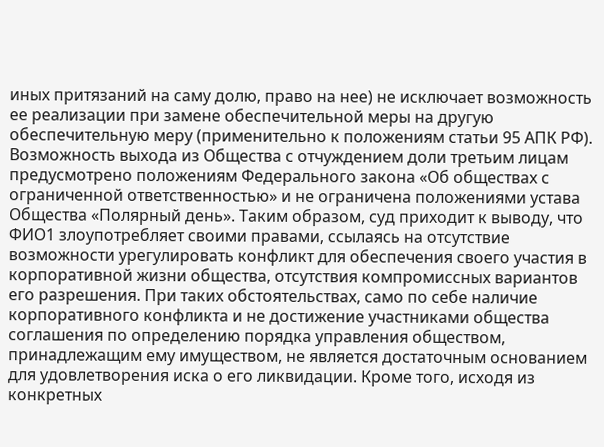иных притязаний на саму долю, право на нее) не исключает возможность ее реализации при замене обеспечительной меры на другую обеспечительную меру (применительно к положениям статьи 95 АПК РФ). Возможность выхода из Общества с отчуждением доли третьим лицам предусмотрено положениям Федерального закона «Об обществах с ограниченной ответственностью» и не ограничена положениями устава Общества «Полярный день». Таким образом, суд приходит к выводу, что ФИО1 злоупотребляет своими правами, ссылаясь на отсутствие возможности урегулировать конфликт для обеспечения своего участия в корпоративной жизни общества, отсутствия компромиссных вариантов его разрешения. При таких обстоятельствах, само по себе наличие корпоративного конфликта и не достижение участниками общества соглашения по определению порядка управления обществом, принадлежащим ему имуществом, не является достаточным основанием для удовлетворения иска о его ликвидации. Кроме того, исходя из конкретных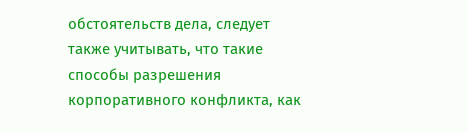обстоятельств дела, следует также учитывать, что такие способы разрешения корпоративного конфликта, как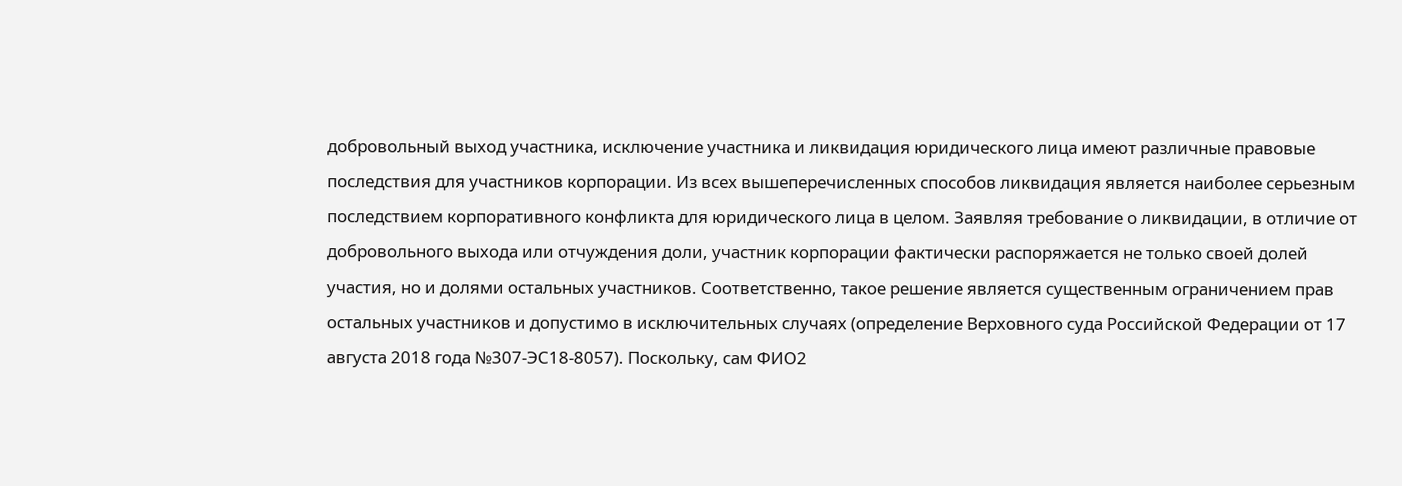добровольный выход участника, исключение участника и ликвидация юридического лица имеют различные правовые последствия для участников корпорации. Из всех вышеперечисленных способов ликвидация является наиболее серьезным последствием корпоративного конфликта для юридического лица в целом. Заявляя требование о ликвидации, в отличие от добровольного выхода или отчуждения доли, участник корпорации фактически распоряжается не только своей долей участия, но и долями остальных участников. Соответственно, такое решение является существенным ограничением прав остальных участников и допустимо в исключительных случаях (определение Верховного суда Российской Федерации от 17 августа 2018 года №307-ЭС18-8057). Поскольку, сам ФИО2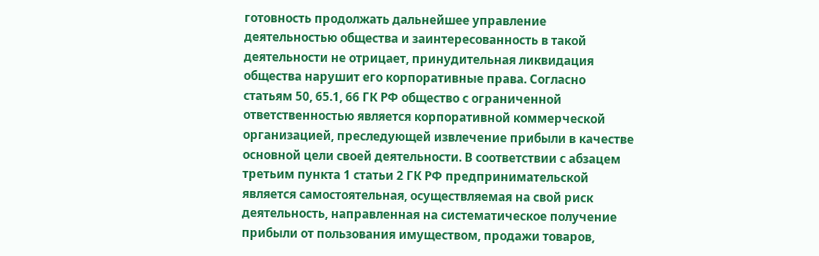готовность продолжать дальнейшее управление деятельностью общества и заинтересованность в такой деятельности не отрицает, принудительная ликвидация общества нарушит его корпоративные права. Согласно статьям 50, 65.1, 66 ГК РФ общество с ограниченной ответственностью является корпоративной коммерческой организацией, преследующей извлечение прибыли в качестве основной цели своей деятельности. В соответствии с абзацем третьим пункта 1 статьи 2 ГК РФ предпринимательской является самостоятельная, осуществляемая на свой риск деятельность, направленная на систематическое получение прибыли от пользования имуществом, продажи товаров,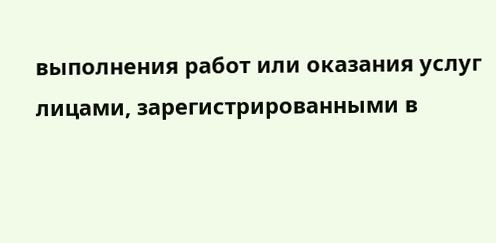выполнения работ или оказания услуг лицами, зарегистрированными в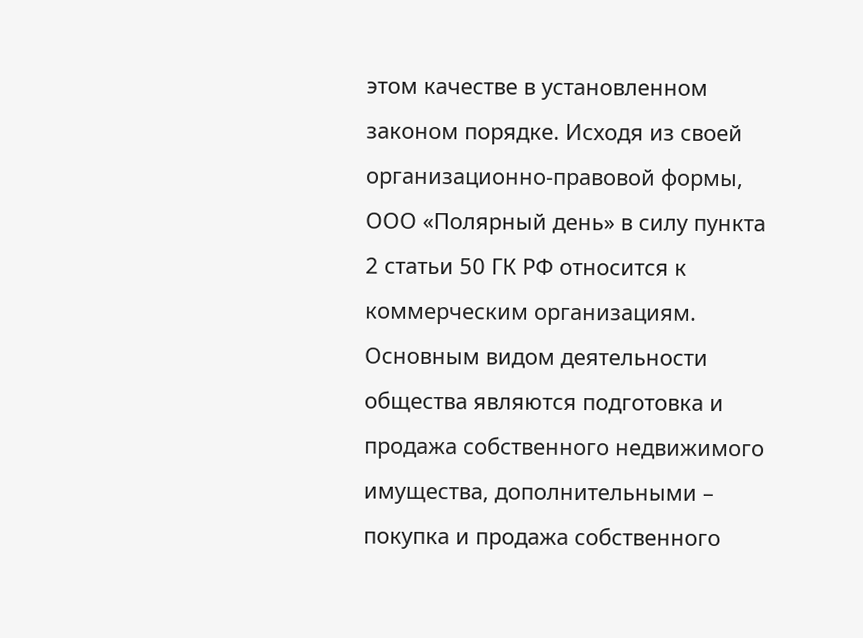этом качестве в установленном законом порядке. Исходя из своей организационно-правовой формы, ООО «Полярный день» в силу пункта 2 статьи 50 ГК РФ относится к коммерческим организациям. Основным видом деятельности общества являются подготовка и продажа собственного недвижимого имущества, дополнительными – покупка и продажа собственного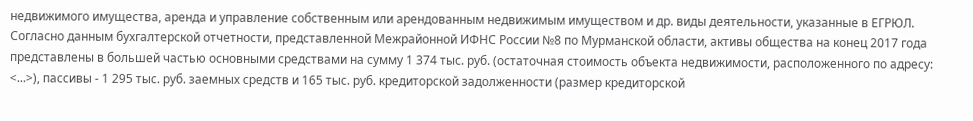недвижимого имущества, аренда и управление собственным или арендованным недвижимым имуществом и др. виды деятельности, указанные в ЕГРЮЛ. Согласно данным бухгалтерской отчетности, представленной Межрайонной ИФНС России №8 по Мурманской области, активы общества на конец 2017 года представлены в большей частью основными средствами на сумму 1 374 тыс. руб. (остаточная стоимость объекта недвижимости, расположенного по адресу: <...>), пассивы - 1 295 тыс. руб. заемных средств и 165 тыс. руб. кредиторской задолженности (размер кредиторской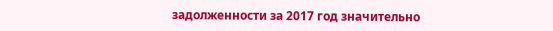задолженности за 2017 год значительно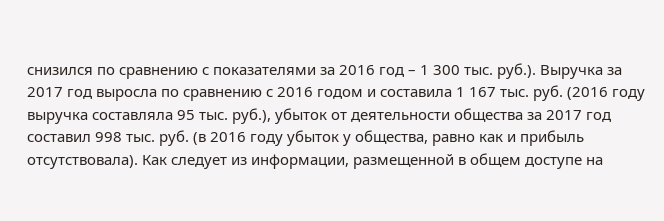снизился по сравнению с показателями за 2016 год – 1 300 тыс. руб.). Выручка за 2017 год выросла по сравнению с 2016 годом и составила 1 167 тыс. руб. (2016 году выручка составляла 95 тыс. руб.), убыток от деятельности общества за 2017 год составил 998 тыс. руб. (в 2016 году убыток у общества, равно как и прибыль отсутствовала). Как следует из информации, размещенной в общем доступе на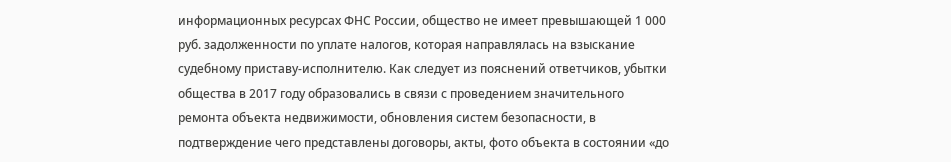информационных ресурсах ФНС России, общество не имеет превышающей 1 000 руб. задолженности по уплате налогов, которая направлялась на взыскание судебному приставу-исполнителю. Как следует из пояснений ответчиков, убытки общества в 2017 году образовались в связи с проведением значительного ремонта объекта недвижимости, обновления систем безопасности, в подтверждение чего представлены договоры, акты, фото объекта в состоянии «до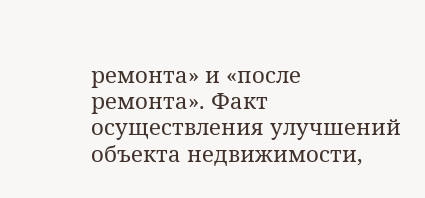ремонта» и «после ремонта». Факт осуществления улучшений объекта недвижимости,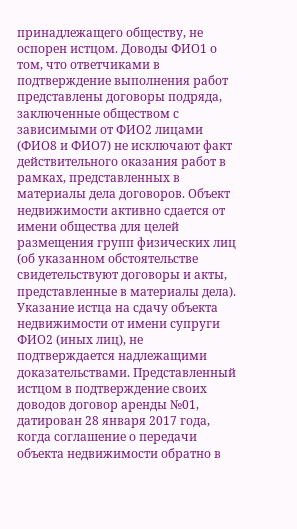принадлежащего обществу, не оспорен истцом. Доводы ФИО1 о том, что ответчиками в подтверждение выполнения работ представлены договоры подряда, заключенные обществом с зависимыми от ФИО2 лицами (ФИО8 и ФИО7) не исключают факт действительного оказания работ в рамках, представленных в материалы дела договоров. Объект недвижимости активно сдается от имени общества для целей размещения групп физических лиц (об указанном обстоятельстве свидетельствуют договоры и акты, представленные в материалы дела). Указание истца на сдачу объекта недвижимости от имени супруги ФИО2 (иных лиц), не подтверждается надлежащими доказательствами. Представленный истцом в подтверждение своих доводов договор аренды №01, датирован 28 января 2017 года, когда соглашение о передачи объекта недвижимости обратно в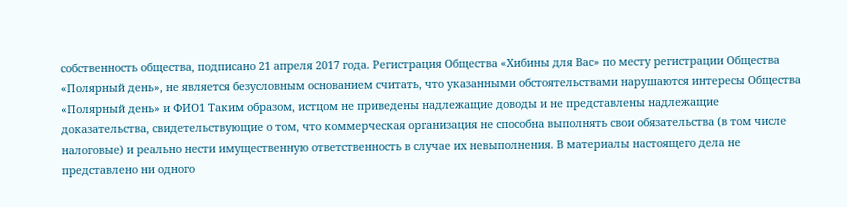собственность общества, подписано 21 апреля 2017 года. Регистрация Общества «Хибины для Вас» по месту регистрации Общества «Полярный день», не является безусловным основанием считать, что указанными обстоятельствами нарушаются интересы Общества «Полярный день» и ФИО1 Таким образом, истцом не приведены надлежащие доводы и не представлены надлежащие доказательства, свидетельствующие о том, что коммерческая организация не способна выполнять свои обязательства (в том числе налоговые) и реально нести имущественную ответственность в случае их невыполнения. В материалы настоящего дела не представлено ни одного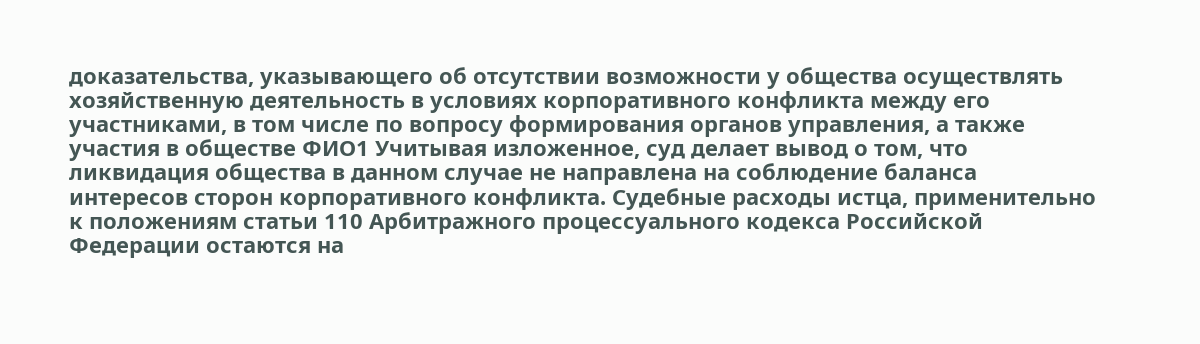доказательства, указывающего об отсутствии возможности у общества осуществлять хозяйственную деятельность в условиях корпоративного конфликта между его участниками, в том числе по вопросу формирования органов управления, а также участия в обществе ФИО1 Учитывая изложенное, суд делает вывод о том, что ликвидация общества в данном случае не направлена на соблюдение баланса интересов сторон корпоративного конфликта. Судебные расходы истца, применительно к положениям статьи 110 Арбитражного процессуального кодекса Российской Федерации остаются на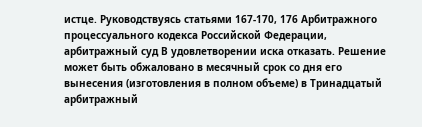истце. Руководствуясь статьями 167-170, 176 Арбитражного процессуального кодекса Российской Федерации, арбитражный суд В удовлетворении иска отказать. Решение может быть обжаловано в месячный срок со дня его вынесения (изготовления в полном объеме) в Тринадцатый арбитражный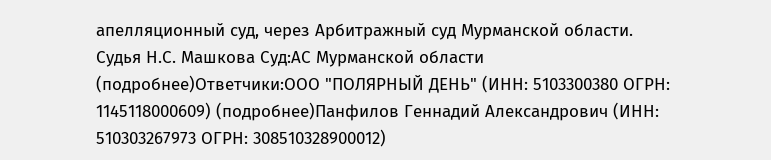апелляционный суд, через Арбитражный суд Мурманской области. Судья Н.С. Машкова Суд:АС Мурманской области (подробнее)Ответчики:ООО "ПОЛЯРНЫЙ ДЕНЬ" (ИНН: 5103300380 ОГРН: 1145118000609) (подробнее)Панфилов Геннадий Александрович (ИНН: 510303267973 ОГРН: 308510328900012)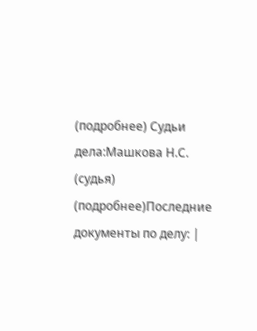(подробнее) Судьи дела:Машкова Н.С. (судья) (подробнее)Последние документы по делу: |